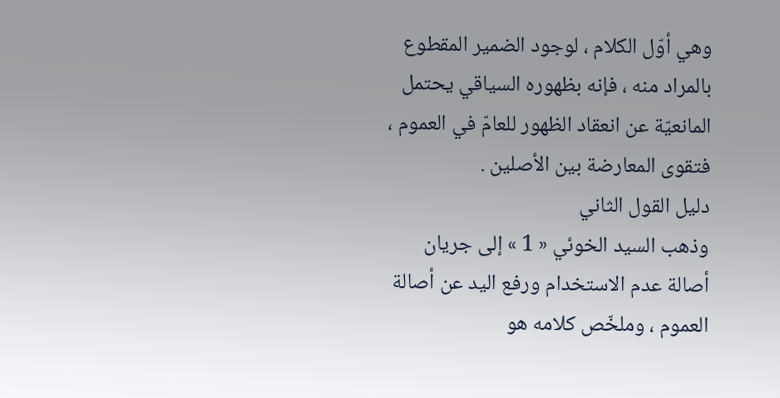وهي أوّل الكلام ، لوجود الضمير المقطوع بالمراد منه ، فإنه بظهوره السياقي يحتمل المانعيّة عن انعقاد الظهور للعامّ في العموم ، فتقوى المعارضة بين الأصلين .
دليل القول الثاني
وذهب السيد الخوئي « 1 » إلى جريان أصالة عدم الاستخدام ورفع اليد عن أصالة العموم ، وملخّص كلامه هو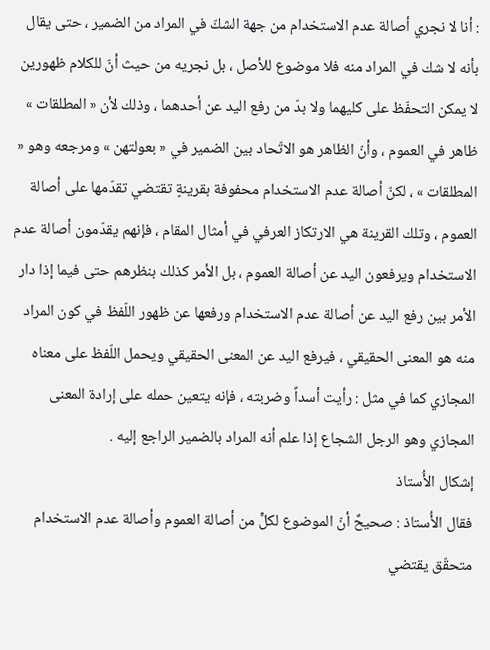: أنا لا نجري أصالة عدم الاستخدام من جهة الشكّ في المراد من الضمير ، حتى يقال بأنه لا شك في المراد منه فلا موضوع للأصل ، بل نجريه من حيث أنّ للكلام ظهورين لا يمكن التحفّظ على كليهما ولا بدّ من رفع اليد عن أحدهما ، وذلك لأن « المطلقات » ظاهر في العموم ، وأنّ الظاهر هو الاتّحاد بين الضمير في « بعولتهن » ومرجعه وهو « المطلقات » ، لكنّ أصالة عدم الاستخدام محفوفة بقرينةٍ تقتضي تقدّمها على أصالة العموم ، وتلك القرينة هي الارتكاز العرفي في أمثال المقام ، فإنهم يقدّمون أصالة عدم الاستخدام ويرفعون اليد عن أصالة العموم ، بل الأمر كذلك بنظرهم حتى فيما إذا دار الأمر بين رفع اليد عن أصالة عدم الاستخدام ورفعها عن ظهور اللّفظ في كون المراد منه هو المعنى الحقيقي ، فيرفع اليد عن المعنى الحقيقي ويحمل اللّفظ على معناه المجازي كما في مثل : رأيت أسداً وضربته ، فإنه يتعين حمله على إرادة المعنى المجازي وهو الرجل الشجاع إذا علم أنه المراد بالضمير الراجع إليه .
إشكال الأُستاذ
فقال الأُستاذ : صحيحٌ أنّ الموضوع لكلٍّ من أصالة العموم وأصالة عدم الاستخدام متحقّق يقتضي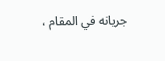جريانه في المقام ،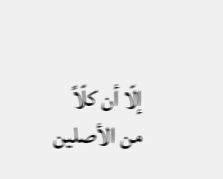إلّا أن كلّاً من الأصلين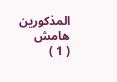المذكورين
هامش
( 1 )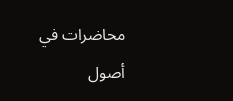محاضرات في أصول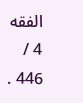الفقه 4 / 446 .